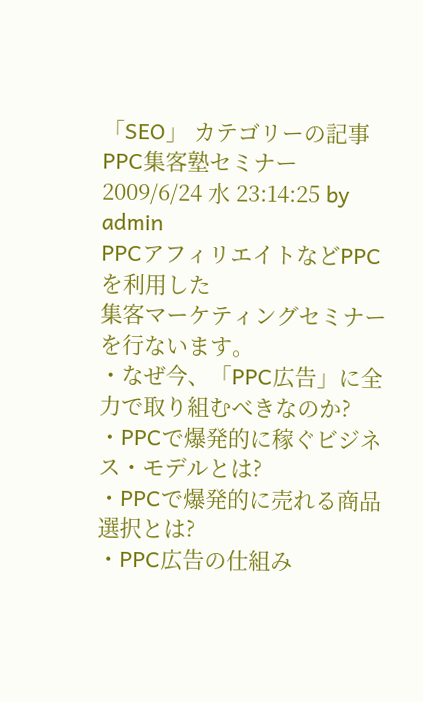「SEO」 カテゴリーの記事
PPC集客塾セミナー
2009/6/24 水 23:14:25 by admin
PPCアフィリエイトなどPPCを利用した
集客マーケティングセミナーを行ないます。
・なぜ今、「PPC広告」に全力で取り組むべきなのか?
・PPCで爆発的に稼ぐビジネス・モデルとは?
・PPCで爆発的に売れる商品選択とは?
・PPC広告の仕組み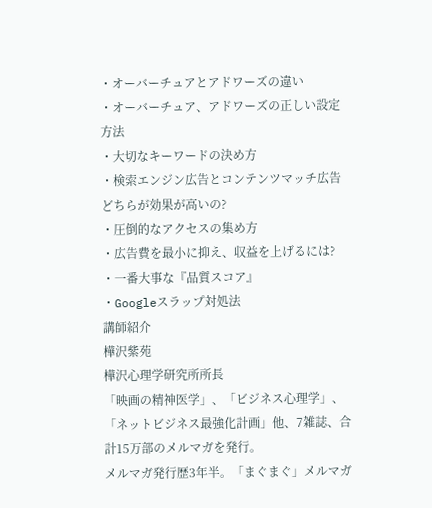・オーバーチュアとアドワーズの違い
・オーバーチュア、アドワーズの正しい設定方法
・大切なキーワードの決め方
・検索エンジン広告とコンテンツマッチ広告どちらが効果が高いの?
・圧倒的なアクセスの集め方
・広告費を最小に抑え、収益を上げるには?
・一番大事な『品質スコア』
・Googleスラップ対処法
講師紹介
樺沢紫苑
樺沢心理学研究所所長
「映画の精神医学」、「ビジネス心理学」、「ネットビジネス最強化計画」他、7雑誌、合計15万部のメルマガを発行。
メルマガ発行歴3年半。「まぐまぐ」メルマガ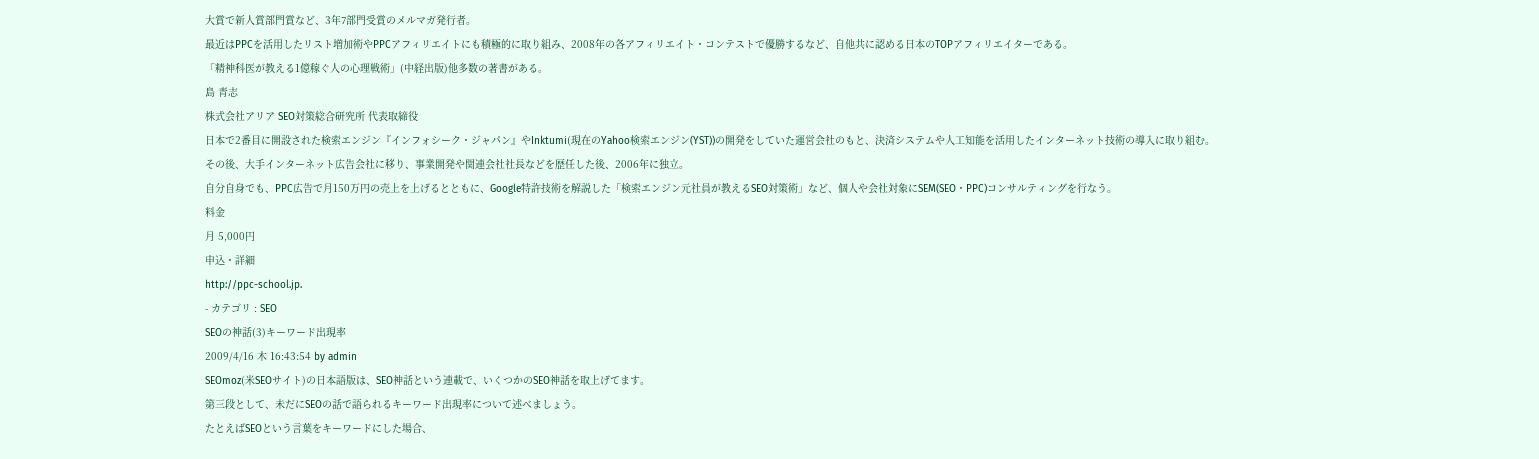大賞で新人賞部門賞など、3年7部門受賞のメルマガ発行者。
最近はPPCを活用したリスト増加術やPPCアフィリエイトにも積極的に取り組み、2008年の各アフィリエイト・コンテストで優勝するなど、自他共に認める日本のTOPアフィリエイターである。
「精神科医が教える1億稼ぐ人の心理戦術」(中経出版)他多数の著書がある。
島 青志
株式会社アリア SEO対策総合研究所 代表取締役
日本で2番目に開設された検索エンジン『インフォシーク・ジャパン』やInktumi(現在のYahoo検索エンジン(YST))の開発をしていた運営会社のもと、決済システムや人工知能を活用したインターネット技術の導入に取り組む。
その後、大手インターネット広告会社に移り、事業開発や関連会社社長などを歴任した後、2006年に独立。
自分自身でも、PPC広告で月150万円の売上を上げるとともに、Google特許技術を解説した「検索エンジン元社員が教えるSEO対策術」など、個人や会社対象にSEM(SEO・PPC)コンサルティングを行なう。
料金
月 5,000円
申込・詳細
http://ppc-school.jp.
- カテゴリ : SEO
SEOの神話(3)キーワード出現率
2009/4/16 木 16:43:54 by admin
SEOmoz(米SEOサイト)の日本語版は、SEO神話という連載で、いくつかのSEO神話を取上げてます。
第三段として、未だにSEOの話で語られるキーワード出現率について述べましょう。
たとえばSEOという言葉をキーワードにした場合、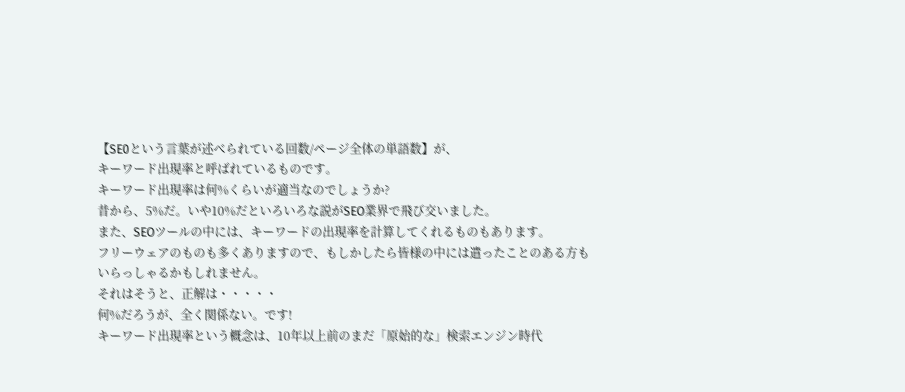【SE0という言葉が述べられている回数/ページ全体の単語数】が、
キーワード出現率と呼ばれているものです。
キーワード出現率は何%くらいが適当なのでしょうか?
昔から、5%だ。いや10%だといろいろな説がSEO業界で飛び交いました。
また、SEOツールの中には、キーワードの出現率を計算してくれるものもあります。
フリーウェアのものも多くありますので、もしかしたら皆様の中には遣ったことのある方もいらっしゃるかもしれません。
それはそうと、正解は・・・・・
何%だろうが、全く関係ない。です!
キーワード出現率という概念は、10年以上前のまだ「原始的な」検索エンジン時代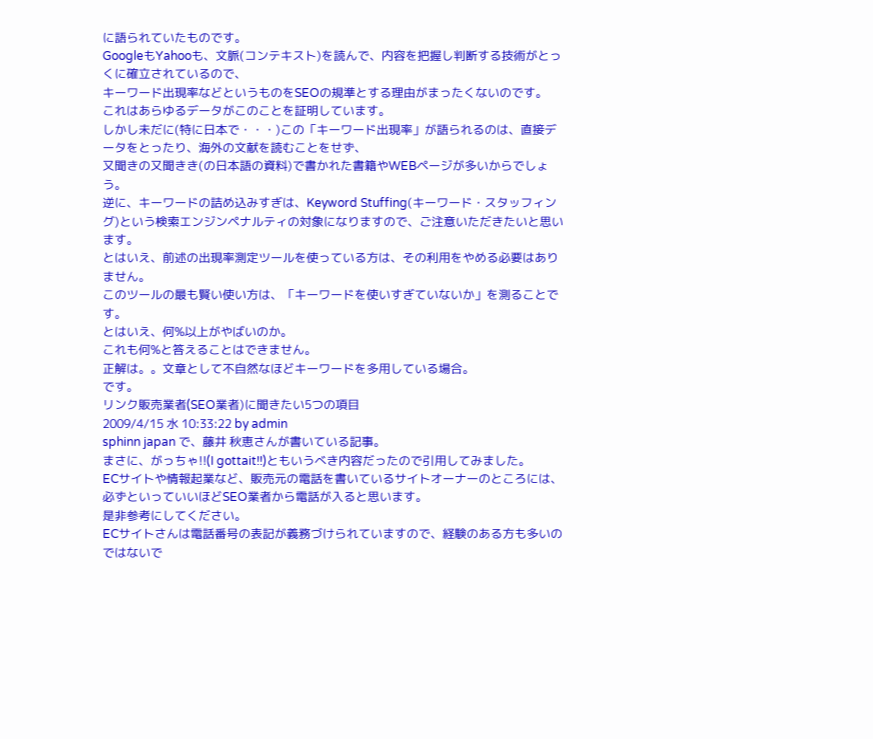に語られていたものです。
GoogleもYahooも、文脈(コンテキスト)を読んで、内容を把握し判断する技術がとっくに確立されているので、
キーワード出現率などというものをSEOの規準とする理由がまったくないのです。
これはあらゆるデータがこのことを証明しています。
しかし未だに(特に日本で・・・)この「キーワード出現率」が語られるのは、直接データをとったり、海外の文献を読むことをせず、
又聞きの又聞きき(の日本語の資料)で書かれた書籍やWEBページが多いからでしょう。
逆に、キーワードの詰め込みすぎは、Keyword Stuffing(キーワード・スタッフィング)という検索エンジンペナルティの対象になりますので、ご注意いただきたいと思います。
とはいえ、前述の出現率測定ツールを使っている方は、その利用をやめる必要はありません。
このツールの最も賢い使い方は、「キーワードを使いすぎていないか」を測ることです。
とはいえ、何%以上がやばいのか。
これも何%と答えることはできません。
正解は。。文章として不自然なほどキーワードを多用している場合。
です。
リンク販売業者(SEO業者)に聞きたい5つの項目
2009/4/15 水 10:33:22 by admin
sphinn japan で、藤井 秋恵さんが書いている記事。
まさに、がっちゃ!!(I gottait!!)ともいうべき内容だったので引用してみました。
ECサイトや情報起業など、販売元の電話を書いているサイトオーナーのところには、
必ずといっていいほどSEO業者から電話が入ると思います。
是非参考にしてください。
ECサイトさんは電話番号の表記が義務づけられていますので、経験のある方も多いのではないで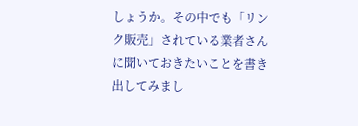しょうか。その中でも「リンク販売」されている業者さんに聞いておきたいことを書き出してみまし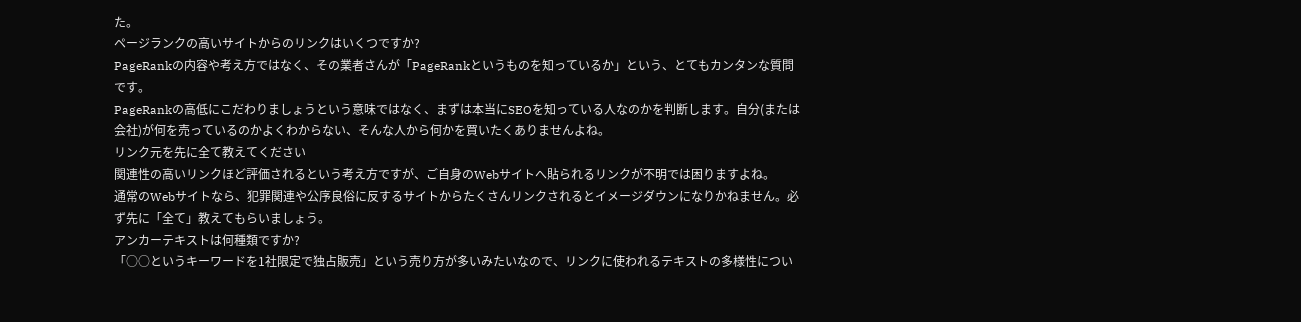た。
ページランクの高いサイトからのリンクはいくつですか?
PageRankの内容や考え方ではなく、その業者さんが「PageRankというものを知っているか」という、とてもカンタンな質問です。
PageRankの高低にこだわりましょうという意味ではなく、まずは本当にSEOを知っている人なのかを判断します。自分(または会社)が何を売っているのかよくわからない、そんな人から何かを買いたくありませんよね。
リンク元を先に全て教えてください
関連性の高いリンクほど評価されるという考え方ですが、ご自身のWebサイトへ貼られるリンクが不明では困りますよね。
通常のWebサイトなら、犯罪関連や公序良俗に反するサイトからたくさんリンクされるとイメージダウンになりかねません。必ず先に「全て」教えてもらいましょう。
アンカーテキストは何種類ですか?
「○○というキーワードを1社限定で独占販売」という売り方が多いみたいなので、リンクに使われるテキストの多様性につい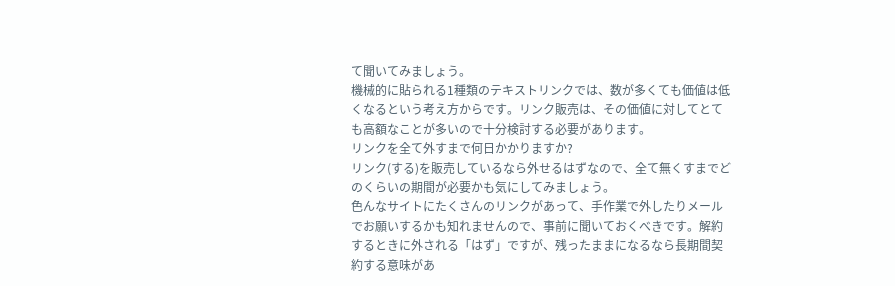て聞いてみましょう。
機械的に貼られる1種類のテキストリンクでは、数が多くても価値は低くなるという考え方からです。リンク販売は、その価値に対してとても高額なことが多いので十分検討する必要があります。
リンクを全て外すまで何日かかりますか?
リンク(する)を販売しているなら外せるはずなので、全て無くすまでどのくらいの期間が必要かも気にしてみましょう。
色んなサイトにたくさんのリンクがあって、手作業で外したりメールでお願いするかも知れませんので、事前に聞いておくべきです。解約するときに外される「はず」ですが、残ったままになるなら長期間契約する意味があ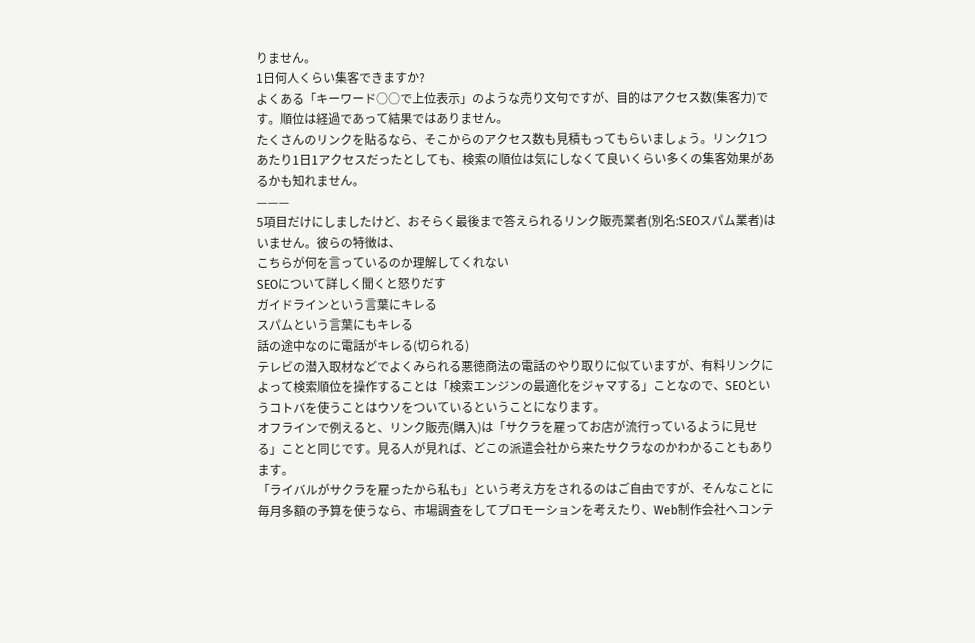りません。
1日何人くらい集客できますか?
よくある「キーワード○○で上位表示」のような売り文句ですが、目的はアクセス数(集客力)です。順位は経過であって結果ではありません。
たくさんのリンクを貼るなら、そこからのアクセス数も見積もってもらいましょう。リンク1つあたり1日1アクセスだったとしても、検索の順位は気にしなくて良いくらい多くの集客効果があるかも知れません。
———
5項目だけにしましたけど、おそらく最後まで答えられるリンク販売業者(別名:SEOスパム業者)はいません。彼らの特徴は、
こちらが何を言っているのか理解してくれない
SEOについて詳しく聞くと怒りだす
ガイドラインという言葉にキレる
スパムという言葉にもキレる
話の途中なのに電話がキレる(切られる)
テレビの潜入取材などでよくみられる悪徳商法の電話のやり取りに似ていますが、有料リンクによって検索順位を操作することは「検索エンジンの最適化をジャマする」ことなので、SEOというコトバを使うことはウソをついているということになります。
オフラインで例えると、リンク販売(購入)は「サクラを雇ってお店が流行っているように見せる」ことと同じです。見る人が見れば、どこの派遣会社から来たサクラなのかわかることもあります。
「ライバルがサクラを雇ったから私も」という考え方をされるのはご自由ですが、そんなことに毎月多額の予算を使うなら、市場調査をしてプロモーションを考えたり、Web制作会社へコンテ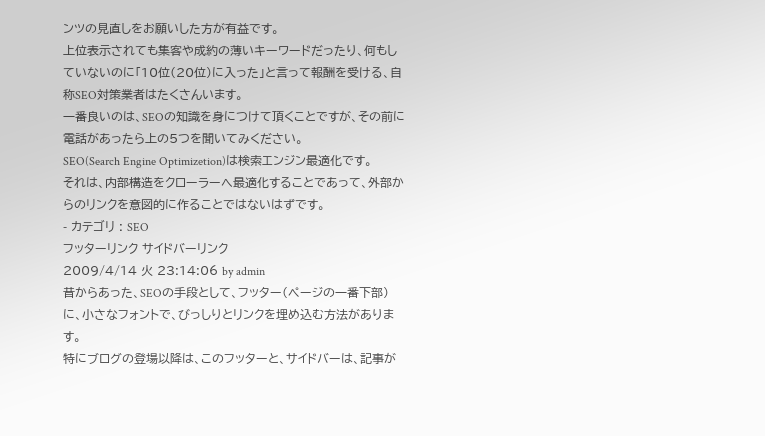ンツの見直しをお願いした方が有益です。
上位表示されても集客や成約の薄いキーワードだったり、何もしていないのに「10位(20位)に入った」と言って報酬を受ける、自称SEO対策業者はたくさんいます。
一番良いのは、SEOの知識を身につけて頂くことですが、その前に電話があったら上の5つを聞いてみください。
SEO(Search Engine Optimizetion)は検索エンジン最適化です。
それは、内部構造をクローラーへ最適化することであって、外部からのリンクを意図的に作ることではないはずです。
- カテゴリ : SEO
フッターリンク サイドバーリンク
2009/4/14 火 23:14:06 by admin
昔からあった、SEOの手段として、フッター(ページの一番下部)に、小さなフォントで、びっしりとリンクを埋め込む方法があります。
特にブログの登場以降は、このフッターと、サイドバーは、記事が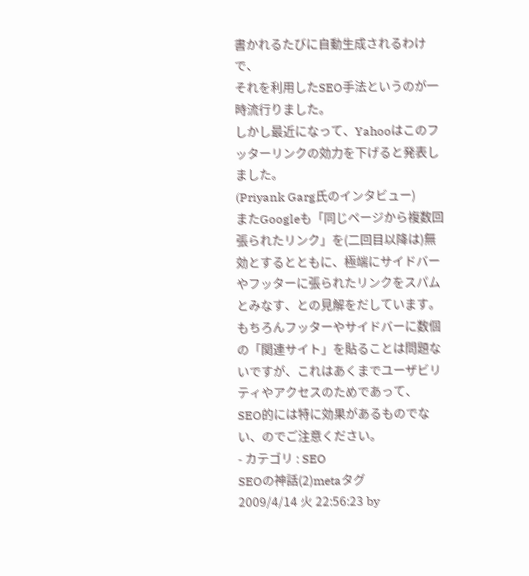書かれるたびに自動生成されるわけで、
それを利用したSEO手法というのが一時流行りました。
しかし最近になって、Yahooはこのフッターリンクの効力を下げると発表しました。
(Priyank Garg氏のインタビュー)
またGoogleも「同じページから複数回張られたリンク」を(二回目以降は)無効とするとともに、極端にサイドバーやフッターに張られたリンクをスパムとみなす、との見解をだしています。
もちろんフッターやサイドバーに数個の「関連サイト」を貼ることは問題ないですが、これはあくまでユーザビリティやアクセスのためであって、
SEO的には特に効果があるものでない、のでご注意ください。
- カテゴリ : SEO
SEOの神話(2)metaタグ
2009/4/14 火 22:56:23 by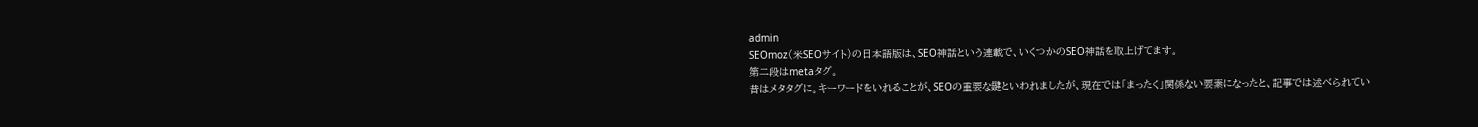admin
SEOmoz(米SEOサイト)の日本語版は、SEO神話という連載で、いくつかのSEO神話を取上げてます。
第二段はmetaタグ。
昔はメタタグに。キーワードをいれることが、SEOの重要な鍵といわれましたが、現在では「まったく」関係ない要素になったと、記事では述べられてい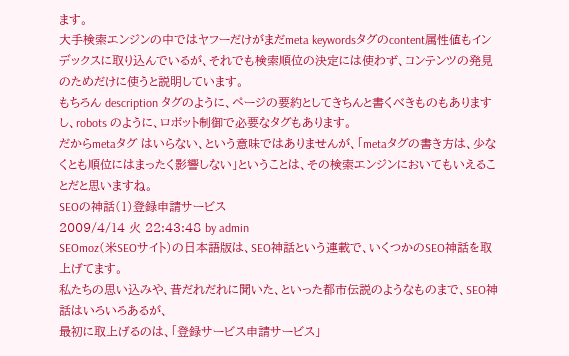ます。
大手検索エンジンの中ではヤフーだけがまだmeta keywordsタグのcontent属性値もインデックスに取り込んでいるが、それでも検索順位の決定には使わず、コンテンツの発見のためだけに使うと説明しています。
もちろん description タグのように、ページの要約としてきちんと書くべきものもありますし、robots のように、ロボット制御で必要なタグもあります。
だからmetaタグ はいらない、という意味ではありませんが、「metaタグの書き方は、少なくとも順位にはまったく影響しない」ということは、その検索エンジンにおいてもいえることだと思いますね。
SEOの神話(1)登録申請サービス
2009/4/14 火 22:43:48 by admin
SEOmoz(米SEOサイト)の日本語版は、SEO神話という連載で、いくつかのSEO神話を取上げてます。
私たちの思い込みや、昔だれだれに聞いた、といった都市伝説のようなものまで、SEO神話はいろいろあるが、
最初に取上げるのは、「登録サービス申請サービス」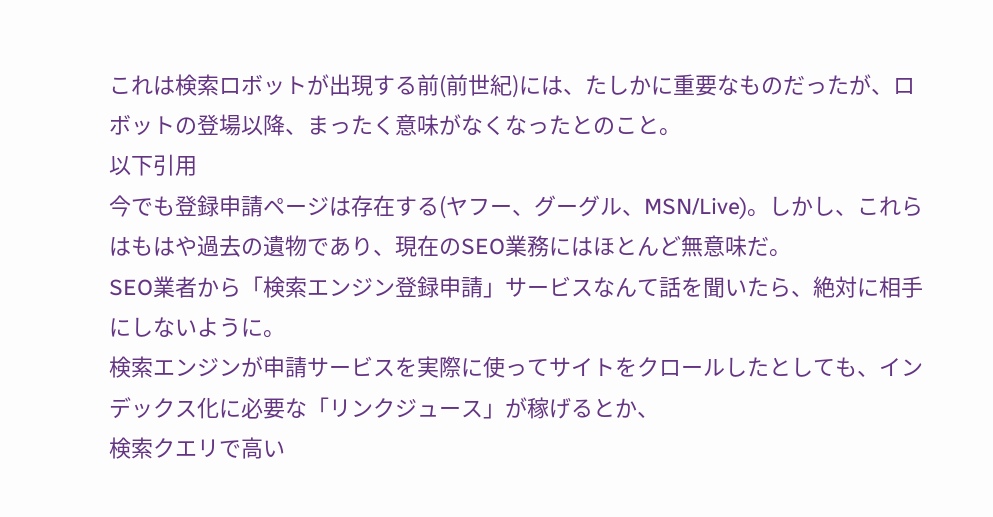これは検索ロボットが出現する前(前世紀)には、たしかに重要なものだったが、ロボットの登場以降、まったく意味がなくなったとのこと。
以下引用
今でも登録申請ページは存在する(ヤフー、グーグル、MSN/Live)。しかし、これらはもはや過去の遺物であり、現在のSEO業務にはほとんど無意味だ。
SEO業者から「検索エンジン登録申請」サービスなんて話を聞いたら、絶対に相手にしないように。
検索エンジンが申請サービスを実際に使ってサイトをクロールしたとしても、インデックス化に必要な「リンクジュース」が稼げるとか、
検索クエリで高い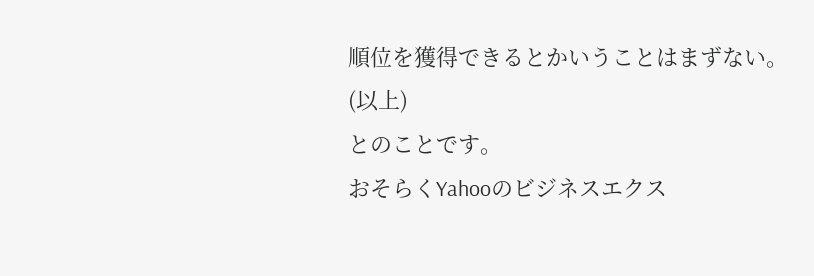順位を獲得できるとかいうことはまずない。
(以上)
とのことです。
おそらくYahooのビジネスエクス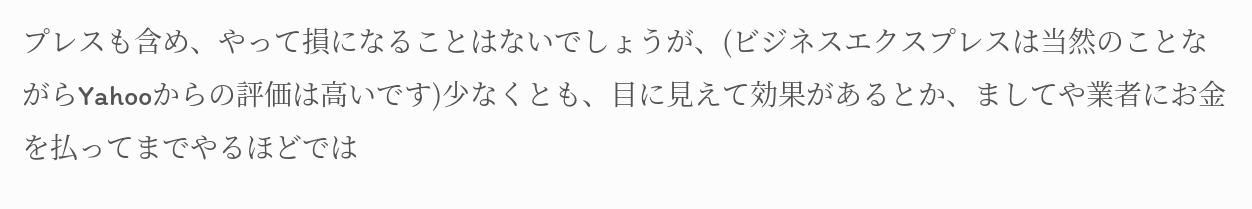プレスも含め、やって損になることはないでしょうが、(ビジネスエクスプレスは当然のことながらYahooからの評価は高いです)少なくとも、目に見えて効果があるとか、ましてや業者にお金を払ってまでやるほどでは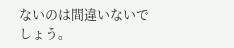ないのは間違いないでしょう。